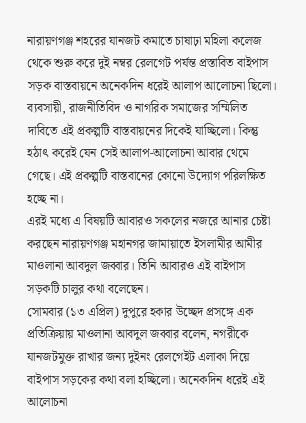নারায়ণগঞ্জ শহরের যানজট কমাতে চাষাঢ়া মহিলা কলেজ থেকে শুরু করে দুই নম্বর রেলগেট পর্যন্ত প্রস্তাবিত বাইপাস সড়ক বাস্তবায়নে অনেকদিন ধরেই আলাপ আলোচনা ছিলো। ব্যবসায়ী, রাজনীতিবিদ ও নাগরিক সমাজের সম্মিলিত দাবিতে এই প্রকল্পটি বাস্তবায়নের দিকেই যাচ্ছিলো। কিন্তু হঠাৎ করেই যেন সেই আলাপ-আলোচনা আবার থেমে গেছে। এই প্রকল্পটি বাস্তবানের কোনো উদ্যোগ পরিলক্ষিত হচ্ছে না।
এরই মধ্যে এ বিষয়টি আবারও সকলের নজরে আনার চেষ্টা করছেন নারায়ণগঞ্জ মহানগর জামায়াতে ইসলামীর আমীর মাওলানা আবদুল জব্বার। তিনি আবারও এই বাইপাস সড়কটি চালুর কথা বলেছেন।
সোমবার (১৩ এপ্রিল) দুপুরে হকার উচ্ছেদ প্রসঙ্গে এক প্রতিক্রিয়ায় মাওলানা আবদুল জব্বার বলেন, নগরীকে যানজটমুক্ত রাখার জন্য দুইনং রেলগেইট এলাকা দিয়ে বাইপাস সড়কের কথা বলা হচ্ছিলো। অনেকদিন ধরেই এই আলোচনা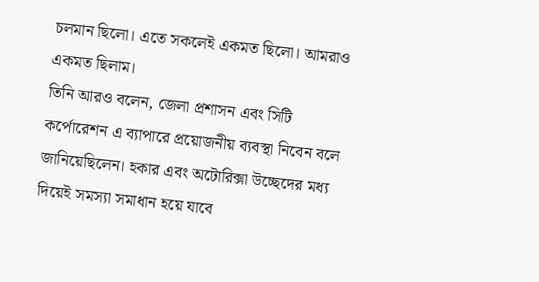চলমান ছিলো। এতে সকলেই একমত ছিলো। আমরাও একমত ছিলাম।
তিনি আরও বলেন, জেলা প্রশাসন এবং সিটি কর্পোরেশন এ ব্যাপারে প্রয়োজনীয় ব্যবস্থা নিবেন বলে জানিয়েছিলেন। হকার এবং অটোরিক্সা উচ্ছেদের মধ্য দিয়েই সমস্যা সমাধান হয়ে যাবে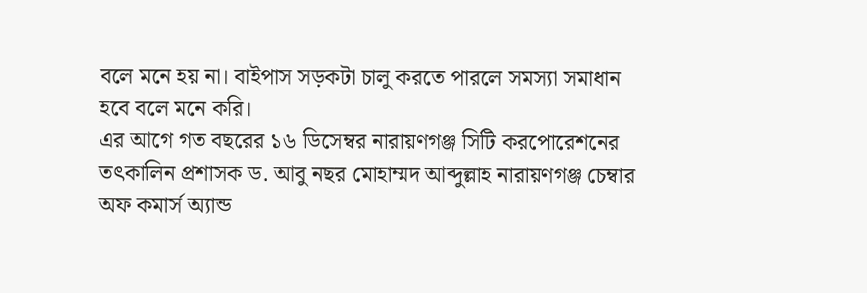বলে মনে হয় না। বাইপাস সড়কটা চালু করতে পারলে সমস্যা সমাধান হবে বলে মনে করি।
এর আগে গত বছরের ১৬ ডিসেম্বর নারায়ণগঞ্জ সিটি করপোরেশনের তৎকালিন প্রশাসক ড. আবু নছর মোহাম্মদ আব্দুল্লাহ নারায়ণগঞ্জ চেম্বার অফ কমার্স অ্যান্ড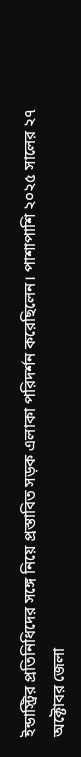ইন্ডাস্ট্রির প্রতিনিধিদের সঙ্গে নিয়ে প্রস্তাবিত সড়ক এলাকা পরিদর্শন করেছিলেন। পাশাপাশি ২০২৫ সালের ২৭ অক্টোবর জেলা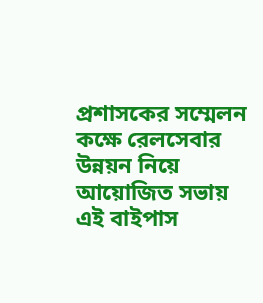প্রশাসকের সম্মেলন কক্ষে রেলসেবার উন্নয়ন নিয়ে আয়োজিত সভায় এই বাইপাস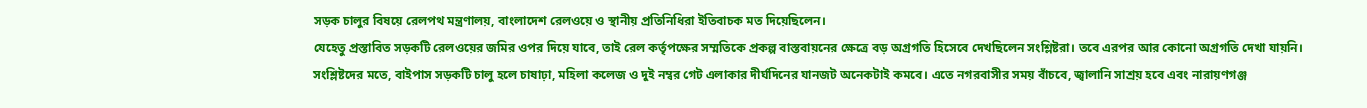সড়ক চালুর বিষয়ে রেলপথ মন্ত্রণালয়, বাংলাদেশ রেলওয়ে ও স্থানীয় প্রতিনিধিরা ইতিবাচক মত দিয়েছিলেন।
যেহেতু প্রস্তাবিত সড়কটি রেলওয়ের জমির ওপর দিয়ে যাবে, তাই রেল কর্তৃপক্ষের সম্মতিকে প্রকল্প বাস্তবায়নের ক্ষেত্রে বড় অগ্রগতি হিসেবে দেখছিলেন সংশ্লিষ্টরা। তবে এরপর আর কোনো অগ্রগতি দেখা যায়নি।
সংশ্লিষ্টদের মতে, বাইপাস সড়কটি চালু হলে চাষাঢ়া, মহিলা কলেজ ও দুই নম্বর গেট এলাকার দীর্ঘদিনের যানজট অনেকটাই কমবে। এতে নগরবাসীর সময় বাঁচবে, জ্বালানি সাশ্রয় হবে এবং নারায়ণগঞ্জ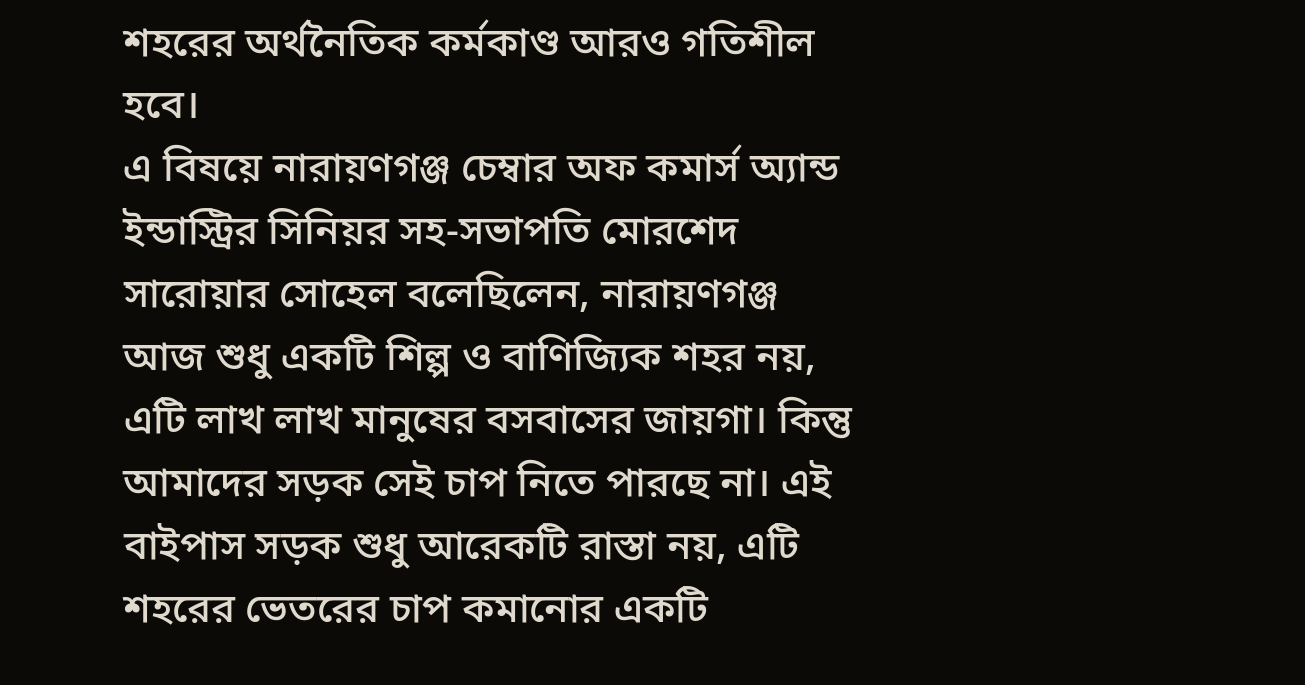শহরের অর্থনৈতিক কর্মকাণ্ড আরও গতিশীল হবে।
এ বিষয়ে নারায়ণগঞ্জ চেম্বার অফ কমার্স অ্যান্ড ইন্ডাস্ট্রির সিনিয়র সহ-সভাপতি মোরশেদ সারোয়ার সোহেল বলেছিলেন, নারায়ণগঞ্জ আজ শুধু একটি শিল্প ও বাণিজ্যিক শহর নয়, এটি লাখ লাখ মানুষের বসবাসের জায়গা। কিন্তু আমাদের সড়ক সেই চাপ নিতে পারছে না। এই বাইপাস সড়ক শুধু আরেকটি রাস্তা নয়, এটি শহরের ভেতরের চাপ কমানোর একটি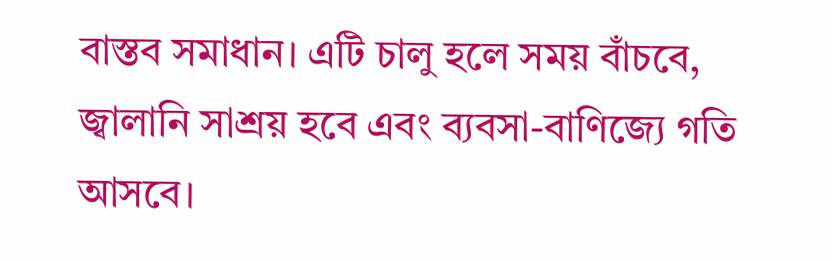বাস্তব সমাধান। এটি চালু হলে সময় বাঁচবে, জ্বালানি সাশ্রয় হবে এবং ব্যবসা-বাণিজ্যে গতি আসবে।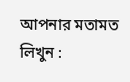আপনার মতামত লিখুন :